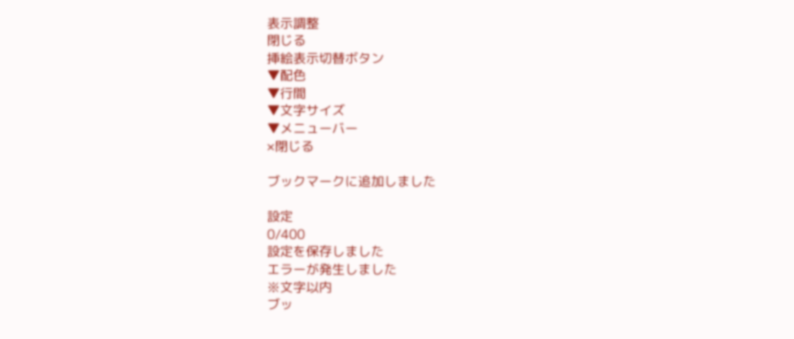表示調整
閉じる
挿絵表示切替ボタン
▼配色
▼行間
▼文字サイズ
▼メニューバー
×閉じる

ブックマークに追加しました

設定
0/400
設定を保存しました
エラーが発生しました
※文字以内
ブッ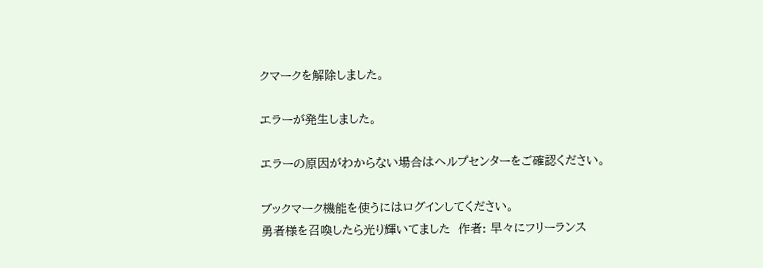クマークを解除しました。

エラーが発生しました。

エラーの原因がわからない場合はヘルプセンターをご確認ください。

ブックマーク機能を使うにはログインしてください。
勇者様を召喚したら光り輝いてました  作者: 早々にフリーランス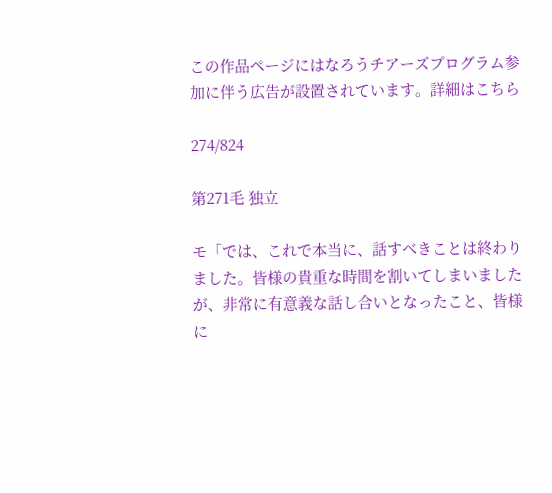この作品ページにはなろうチアーズプログラム参加に伴う広告が設置されています。詳細はこちら

274/824

第271毛 独立

モ「では、これで本当に、話すべきことは終わりました。皆様の貴重な時間を割いてしまいましたが、非常に有意義な話し合いとなったこと、皆様に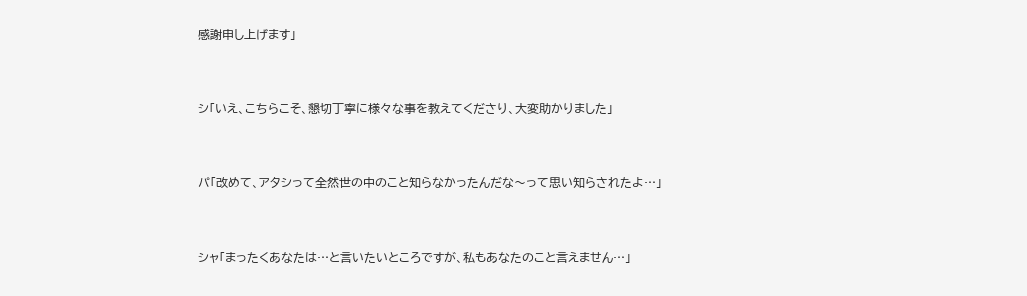感謝申し上げます」


シ「いえ、こちらこそ、懇切丁寧に様々な事を教えてくださり、大変助かりました」


パ「改めて、アタシって全然世の中のこと知らなかったんだな〜って思い知らされたよ…」


シャ「まったくあなたは…と言いたいところですが、私もあなたのこと言えません…」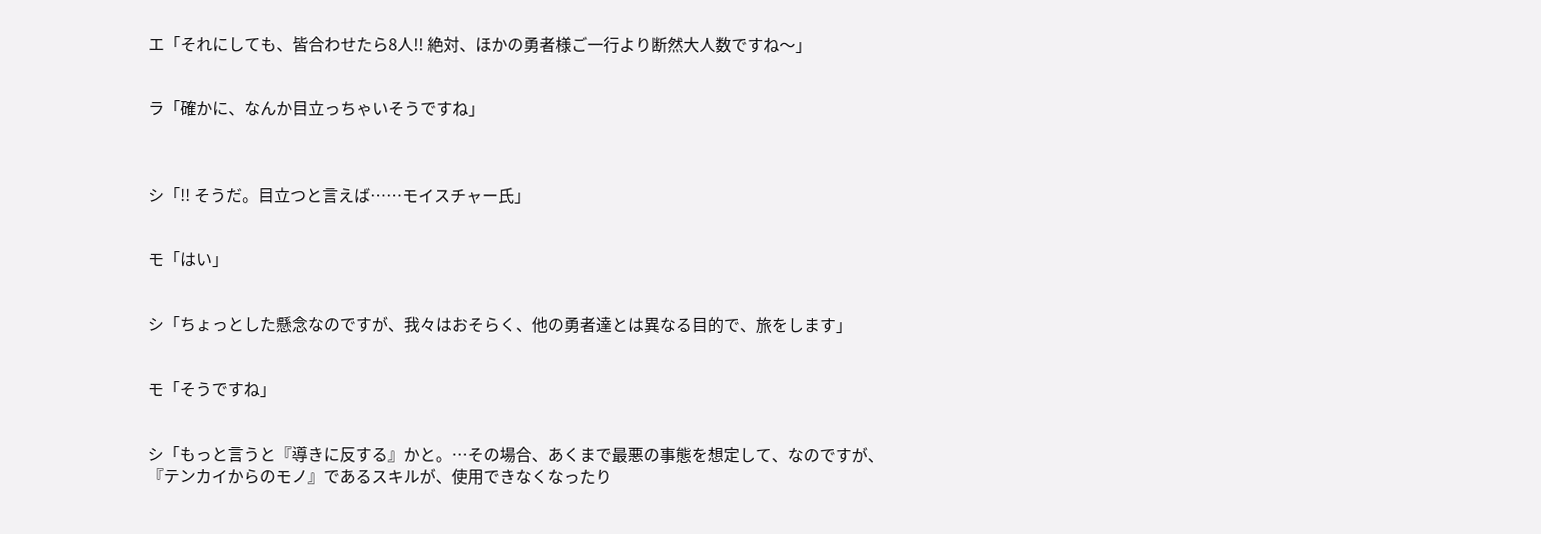エ「それにしても、皆合わせたら8人!! 絶対、ほかの勇者様ご一行より断然大人数ですね〜」


ラ「確かに、なんか目立っちゃいそうですね」



シ「!! そうだ。目立つと言えば……モイスチャー氏」


モ「はい」


シ「ちょっとした懸念なのですが、我々はおそらく、他の勇者達とは異なる目的で、旅をします」


モ「そうですね」


シ「もっと言うと『導きに反する』かと。…その場合、あくまで最悪の事態を想定して、なのですが、『テンカイからのモノ』であるスキルが、使用できなくなったり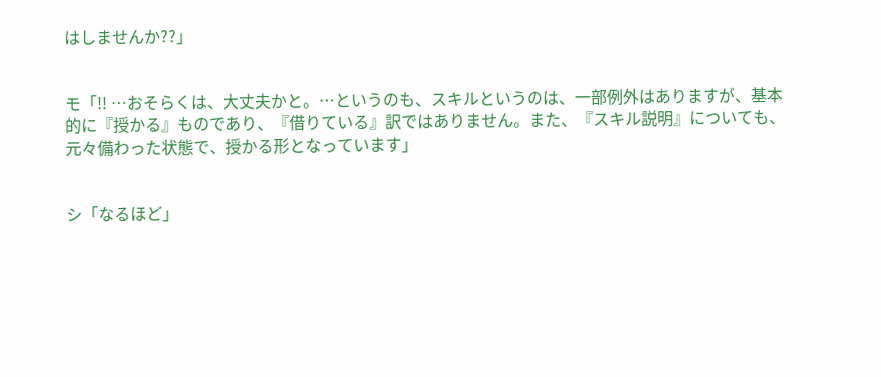はしませんか??」


モ「!! …おそらくは、大丈夫かと。…というのも、スキルというのは、一部例外はありますが、基本的に『授かる』ものであり、『借りている』訳ではありません。また、『スキル説明』についても、元々備わった状態で、授かる形となっています」


シ「なるほど」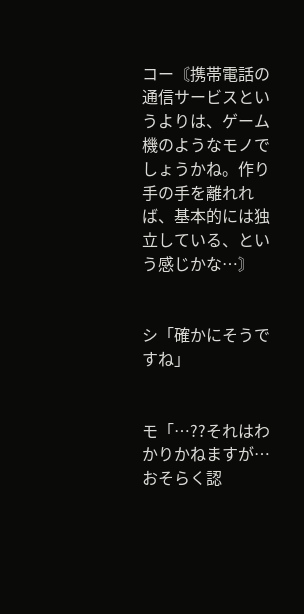コー〘携帯電話の通信サービスというよりは、ゲーム機のようなモノでしょうかね。作り手の手を離れれば、基本的には独立している、という感じかな…〙


シ「確かにそうですね」


モ「…??それはわかりかねますが…おそらく認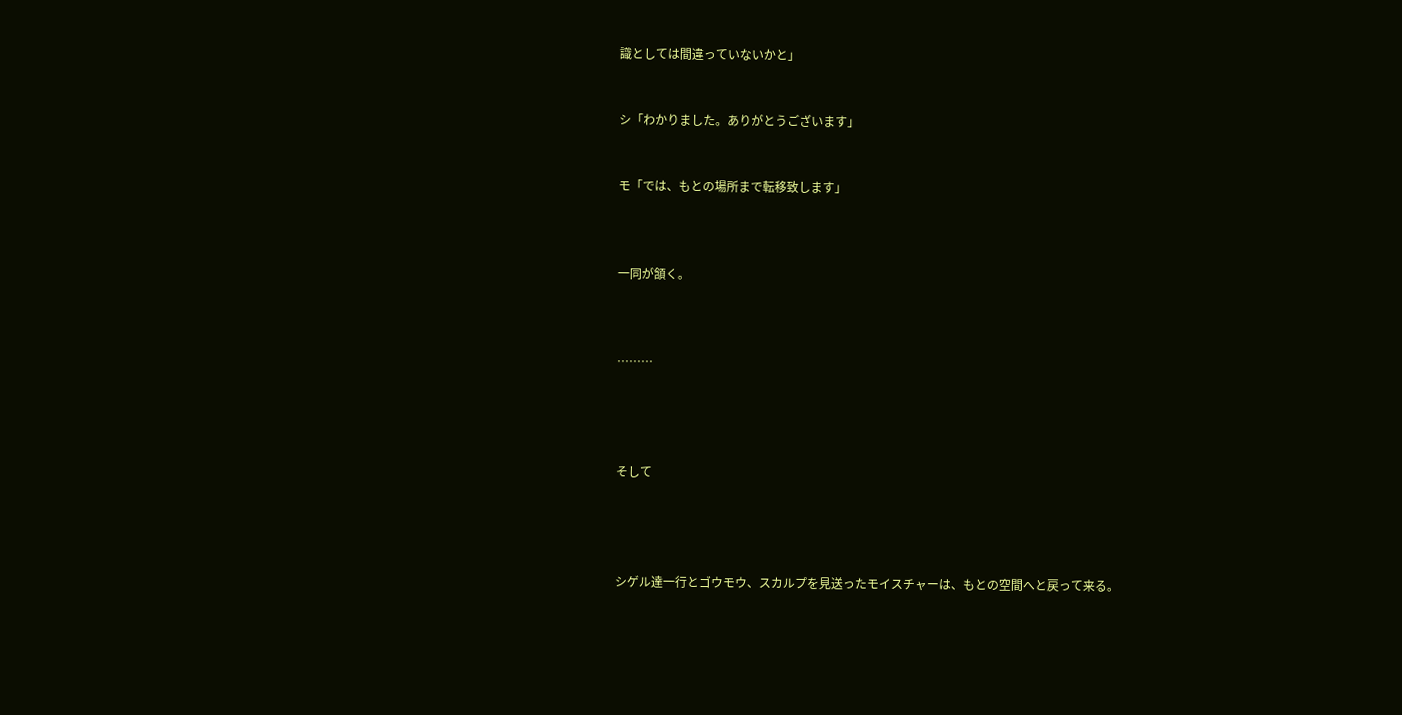識としては間違っていないかと」


シ「わかりました。ありがとうございます」


モ「では、もとの場所まで転移致します」



一同が頷く。



………




そして




シゲル達一行とゴウモウ、スカルプを見送ったモイスチャーは、もとの空間へと戻って来る。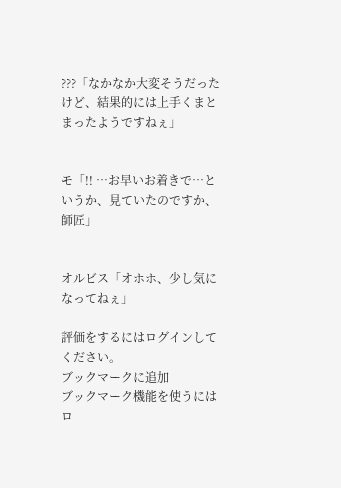???「なかなか大変そうだったけど、結果的には上手くまとまったようですねぇ」


モ「!! …お早いお着きで…というか、見ていたのですか、師匠」


オルビス「オホホ、少し気になってねぇ」

評価をするにはログインしてください。
ブックマークに追加
ブックマーク機能を使うにはロ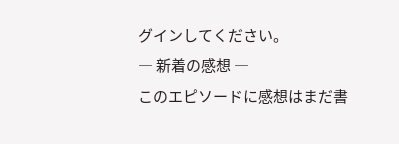グインしてください。
― 新着の感想 ―
このエピソードに感想はまだ書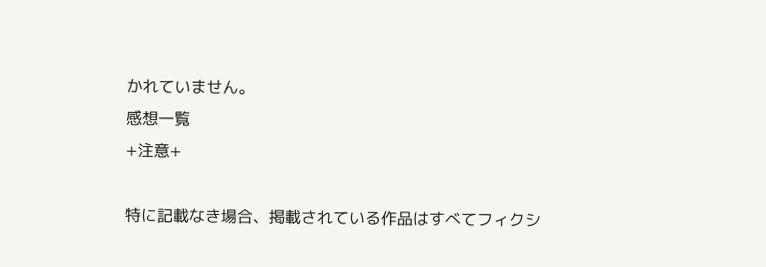かれていません。
感想一覧
+注意+

特に記載なき場合、掲載されている作品はすべてフィクシ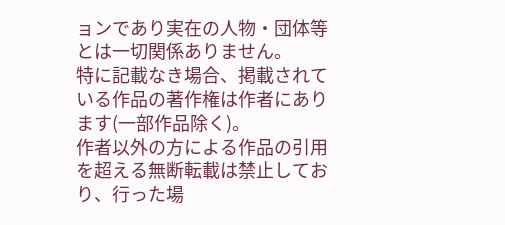ョンであり実在の人物・団体等とは一切関係ありません。
特に記載なき場合、掲載されている作品の著作権は作者にあります(一部作品除く)。
作者以外の方による作品の引用を超える無断転載は禁止しており、行った場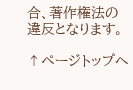合、著作権法の違反となります。

↑ページトップへ